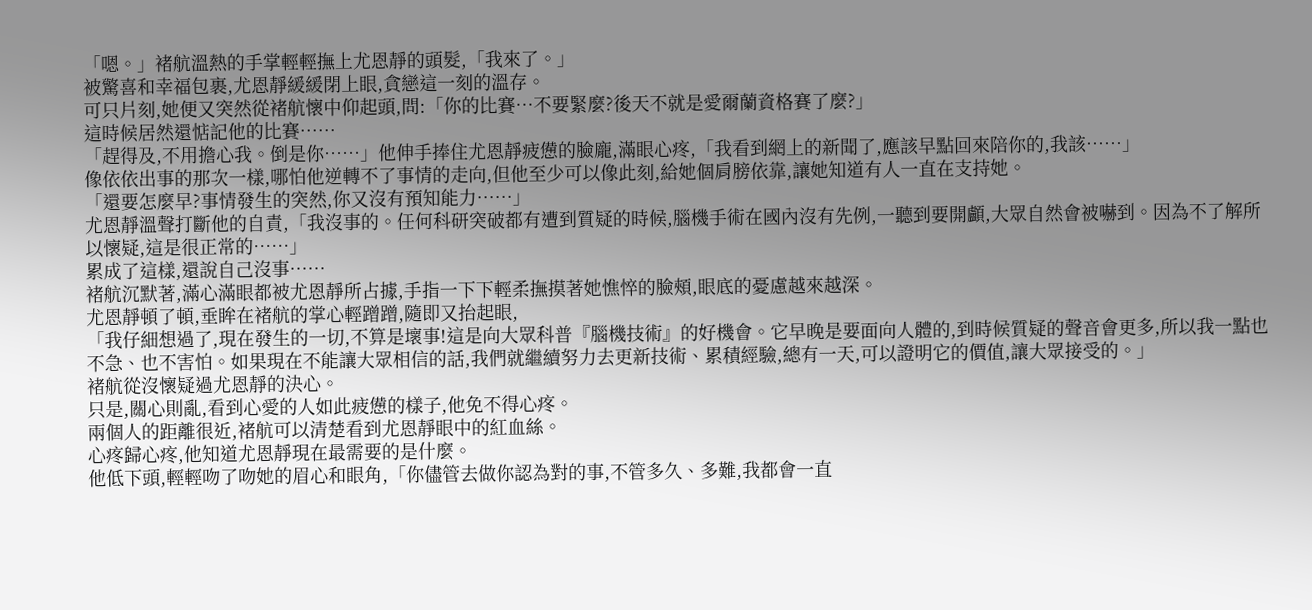「嗯。」褚航溫熱的手掌輕輕撫上尤恩靜的頭髮,「我來了。」
被驚喜和幸福包裹,尤恩靜緩緩閉上眼,貪戀這一刻的溫存。
可只片刻,她便又突然從褚航懷中仰起頭,問:「你的比賽…不要緊麼?後天不就是愛爾蘭資格賽了麼?」
這時候居然還惦記他的比賽……
「趕得及,不用擔心我。倒是你……」他伸手捧住尤恩靜疲憊的臉龐,滿眼心疼,「我看到網上的新聞了,應該早點回來陪你的,我該……」
像依依出事的那次一樣,哪怕他逆轉不了事情的走向,但他至少可以像此刻,給她個肩膀依靠,讓她知道有人一直在支持她。
「還要怎麼早?事情發生的突然,你又沒有預知能力……」
尤恩靜溫聲打斷他的自責,「我沒事的。任何科研突破都有遭到質疑的時候,腦機手術在國內沒有先例,一聽到要開顱,大眾自然會被嚇到。因為不了解所以懷疑,這是很正常的……」
累成了這樣,還說自己沒事……
褚航沉默著,滿心滿眼都被尤恩靜所占據,手指一下下輕柔撫摸著她憔悴的臉頰,眼底的憂慮越來越深。
尤恩靜頓了頓,垂眸在褚航的掌心輕蹭蹭,隨即又抬起眼,
「我仔細想過了,現在發生的一切,不算是壞事!這是向大眾科普『腦機技術』的好機會。它早晚是要面向人體的,到時候質疑的聲音會更多,所以我一點也不急、也不害怕。如果現在不能讓大眾相信的話,我們就繼續努力去更新技術、累積經驗,總有一天,可以證明它的價值,讓大眾接受的。」
褚航從沒懷疑過尤恩靜的決心。
只是,關心則亂,看到心愛的人如此疲憊的樣子,他免不得心疼。
兩個人的距離很近,褚航可以清楚看到尤恩靜眼中的紅血絲。
心疼歸心疼,他知道尤恩靜現在最需要的是什麼。
他低下頭,輕輕吻了吻她的眉心和眼角,「你儘管去做你認為對的事,不管多久、多難,我都會一直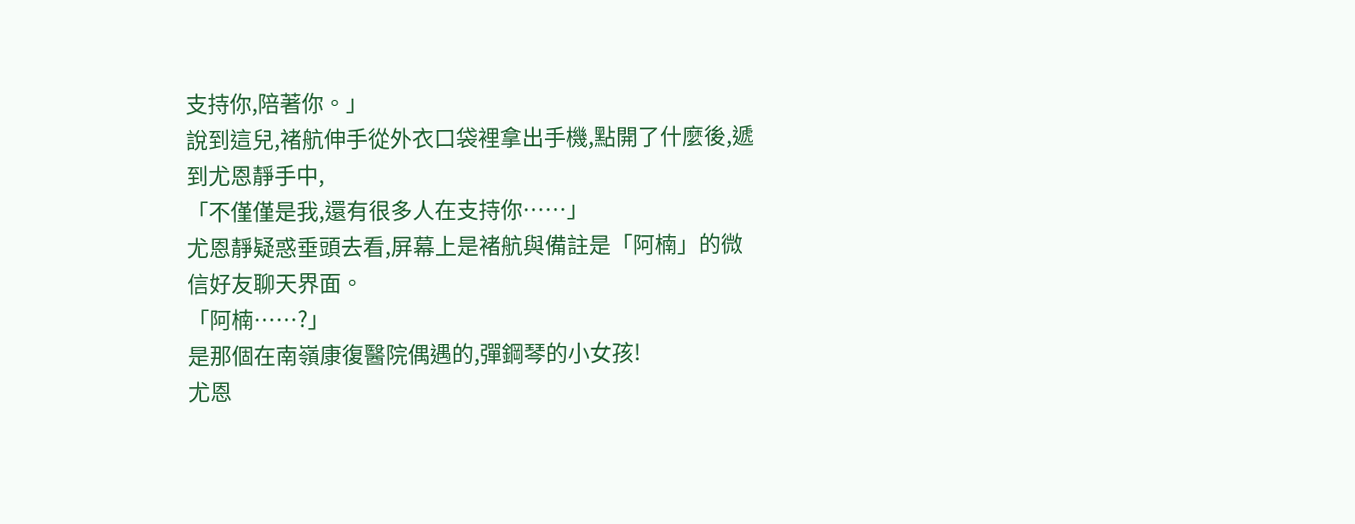支持你,陪著你。」
說到這兒,褚航伸手從外衣口袋裡拿出手機,點開了什麼後,遞到尤恩靜手中,
「不僅僅是我,還有很多人在支持你……」
尤恩靜疑惑垂頭去看,屏幕上是褚航與備註是「阿楠」的微信好友聊天界面。
「阿楠……?」
是那個在南嶺康復醫院偶遇的,彈鋼琴的小女孩!
尤恩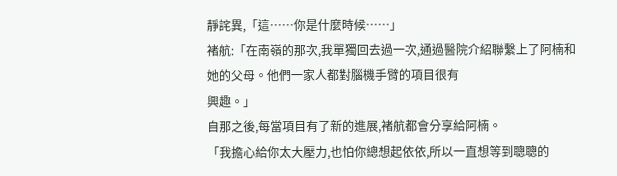靜詫異,「這……你是什麼時候……」
褚航:「在南嶺的那次,我單獨回去過一次,通過醫院介紹聯繫上了阿楠和她的父母。他們一家人都對腦機手臂的項目很有
興趣。」
自那之後,每當項目有了新的進展,褚航都會分享給阿楠。
「我擔心給你太大壓力,也怕你總想起依依,所以一直想等到聰聰的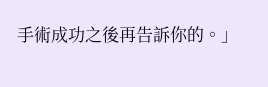手術成功之後再告訴你的。」